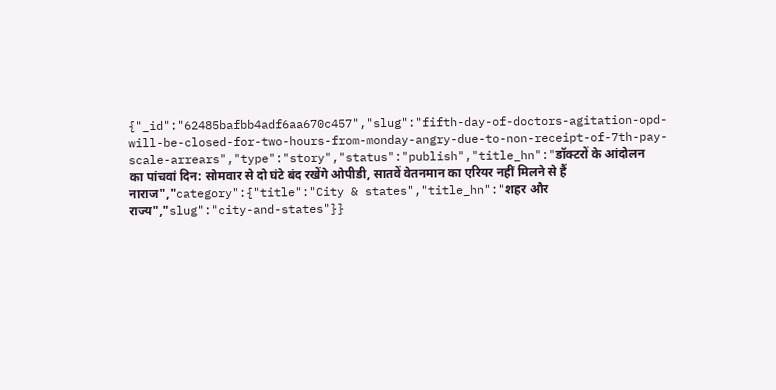{"_id":"62485bafbb4adf6aa670c457","slug":"fifth-day-of-doctors-agitation-opd-will-be-closed-for-two-hours-from-monday-angry-due-to-non-receipt-of-7th-pay-scale-arrears","type":"story","status":"publish","title_hn":"डॉक्टरों के आंदोलन का पांचवां दिन: सोमवार से दो घंटे बंद रखेंगे ओपीडी, सातवें वेतनमान का एरियर नहीं मिलने से हैं नाराज","category":{"title":"City & states","title_hn":"शहर और राज्य","slug":"city-and-states"}}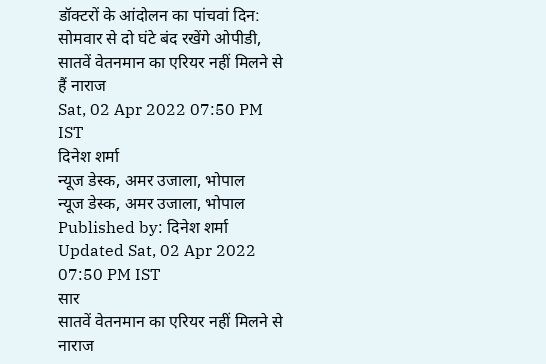डॉक्टरों के आंदोलन का पांचवां दिन: सोमवार से दो घंटे बंद रखेंगे ओपीडी, सातवें वेतनमान का एरियर नहीं मिलने से हैं नाराज
Sat, 02 Apr 2022 07:50 PM IST
दिनेश शर्मा
न्यूज डेस्क, अमर उजाला, भोपाल
न्यूज डेस्क, अमर उजाला, भोपाल
Published by: दिनेश शर्मा
Updated Sat, 02 Apr 2022 07:50 PM IST
सार
सातवें वेतनमान का एरियर नहीं मिलने से नाराज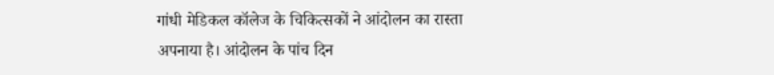गांधी मेडिकल कॉलेज के चिकित्सकों ने आंदोलन का रास्ता अपनाया है। आंदोलन के पांच दिन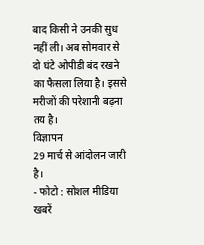बाद किसी ने उनकी सुध नहीं ली। अब सोमवार से दो घंटे ओपीडी बंद रखने का फैसला लिया है। इससे मरीजों की परेशानी बढ़ना तय है।
विज्ञापन
29 मार्च से आंदोलन जारी है।
- फोटो : सोशल मीडिया
खबरें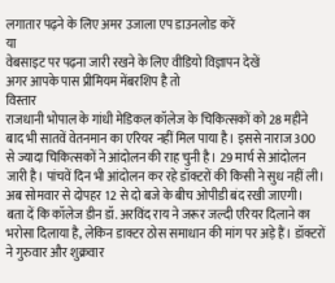लगातार पढ़ने के लिए अमर उजाला एप डाउनलोड करें
या
वेबसाइट पर पढ़ना जारी रखने के लिए वीडियो विज्ञापन देखें
अगर आपके पास प्रीमियम मेंबरशिप है तो
विस्तार
राजधानी भोपाल के गांधी मेडिकल कॉलेज के चिकित्सकों को 28 महीने बाद भी सातवें वेतनमान का एरियर नहीं मिल पाया है। इससे नाराज 300 से ज्यादा चिकित्सकों ने आंदोलन की राह चुनी है। 29 मार्च से आंदोलन जारी है। पांचवें दिन भी आंदोलन कर रहे डॉक्टरों की किसी ने सुध नहीं ली। अब सोमवार से दोपहर 12 से दो बजे के बीच ओपीडी बंद रखी जाएगी।
बता दें कि कॉलेज डीन डॉ. अरविंद राय ने जरूर जल्दी एरियर दिलाने का भरोसा दिलाया है, लेकिन डाक्टर ठोस समाधान की मांग पर अड़े हैं। डॉक्टरों ने गुरुवार और शुक्रवार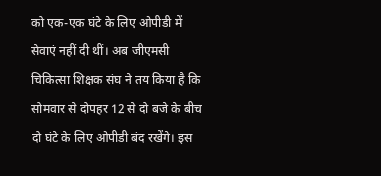को एक-एक घंटे के लिए ओपीडी में सेवाएं नहीं दी थीं। अब जीएमसी चिकित्सा शिक्षक संघ ने तय किया है कि सोमवार से दोपहर 12 से दो बजे के बीच दो घंटे के लिए ओपीडी बंद रखेंगे। इस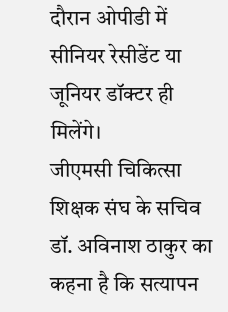दौरान ओपीडी में सीनियर रेसीडेंट या जूनियर डॉक्टर ही मिलेंगे।
जीएमसी चिकित्सा शिक्षक संघ के सचिव डॉ. अविनाश ठाकुर का कहना है कि सत्यापन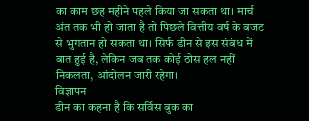का काम छह महीने पहले किया जा सकता था। मार्च अंत तक भी हो जाता है तो पिछले वित्तीय वर्ष के बजट से भुगतान हो सकता था। सिर्फ डीन से इस संबंध में बात हुई है, लेकिन जब तक कोई ठोस हल नहीं निकलता, आंदोलन जारी रहेगा।
विज्ञापन
डीन का कहना है कि सर्विस बुक का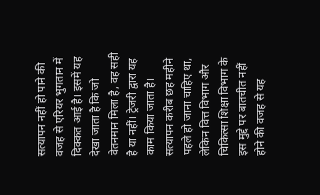सत्यापन नहीं हो पाने की वजह से एरियर भुगतान में दिक्कत आई है। इसमें यह देखा जाता है कि जो वेतनमान मिला है, वह सही है या नहीं। ट्रेजरी द्वारा यह काम किया जाता है। सत्यापन करीब छह महीने पहले हो जाना चाहिए था, लेकिन वित्त विभाग और चिकित्सा शिक्षा विभाग के इस मुद्दे पर बातचीत नहीं होने की वजह से यह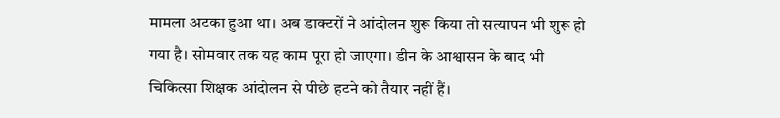मामला अटका हुआ था। अब डाक्टरों ने आंदोलन शुरू किया तो सत्यापन भी शुरू हो गया है। सोमवार तक यह काम पूरा हो जाएगा। डीन के आश्वासन के बाद भी चिकित्सा शिक्षक आंदोलन से पीछे हटने को तैयार नहीं हैं।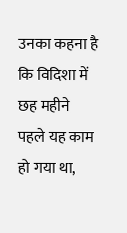उनका कहना है कि विदिशा में छह महीने पहले यह काम हो गया था,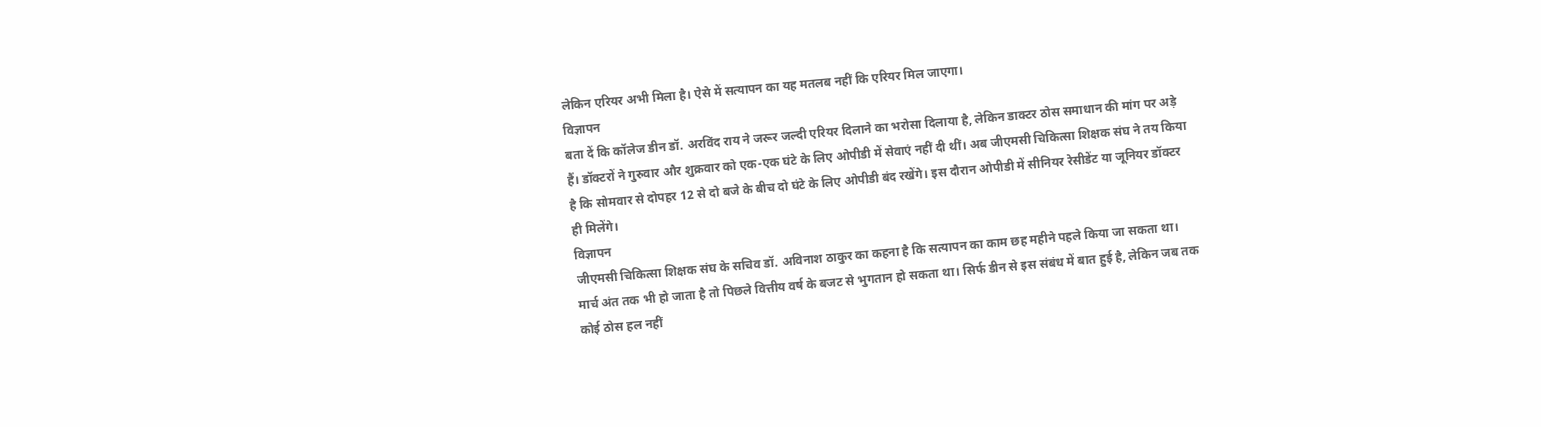लेकिन एरियर अभी मिला है। ऐसे में सत्यापन का यह मतलब नहीं कि एरियर मिल जाएगा।
विज्ञापन
बता दें कि कॉलेज डीन डॉ. अरविंद राय ने जरूर जल्दी एरियर दिलाने का भरोसा दिलाया है, लेकिन डाक्टर ठोस समाधान की मांग पर अड़े हैं। डॉक्टरों ने गुरुवार और शुक्रवार को एक-एक घंटे के लिए ओपीडी में सेवाएं नहीं दी थीं। अब जीएमसी चिकित्सा शिक्षक संघ ने तय किया है कि सोमवार से दोपहर 12 से दो बजे के बीच दो घंटे के लिए ओपीडी बंद रखेंगे। इस दौरान ओपीडी में सीनियर रेसीडेंट या जूनियर डॉक्टर ही मिलेंगे।
विज्ञापन
जीएमसी चिकित्सा शिक्षक संघ के सचिव डॉ. अविनाश ठाकुर का कहना है कि सत्यापन का काम छह महीने पहले किया जा सकता था। मार्च अंत तक भी हो जाता है तो पिछले वित्तीय वर्ष के बजट से भुगतान हो सकता था। सिर्फ डीन से इस संबंध में बात हुई है, लेकिन जब तक कोई ठोस हल नहीं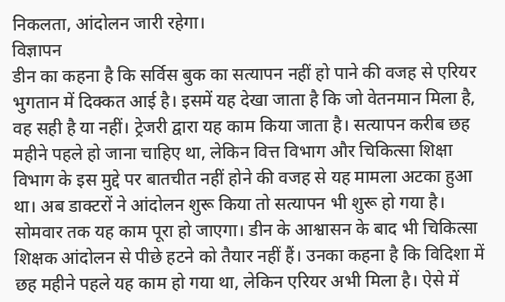निकलता, आंदोलन जारी रहेगा।
विज्ञापन
डीन का कहना है कि सर्विस बुक का सत्यापन नहीं हो पाने की वजह से एरियर भुगतान में दिक्कत आई है। इसमें यह देखा जाता है कि जो वेतनमान मिला है, वह सही है या नहीं। ट्रेजरी द्वारा यह काम किया जाता है। सत्यापन करीब छह महीने पहले हो जाना चाहिए था, लेकिन वित्त विभाग और चिकित्सा शिक्षा विभाग के इस मुद्दे पर बातचीत नहीं होने की वजह से यह मामला अटका हुआ था। अब डाक्टरों ने आंदोलन शुरू किया तो सत्यापन भी शुरू हो गया है। सोमवार तक यह काम पूरा हो जाएगा। डीन के आश्वासन के बाद भी चिकित्सा शिक्षक आंदोलन से पीछे हटने को तैयार नहीं हैं। उनका कहना है कि विदिशा में छह महीने पहले यह काम हो गया था, लेकिन एरियर अभी मिला है। ऐसे में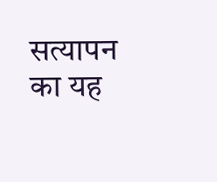सत्यापन का यह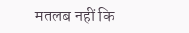मतलब नहीं कि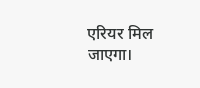एरियर मिल जाएगा।